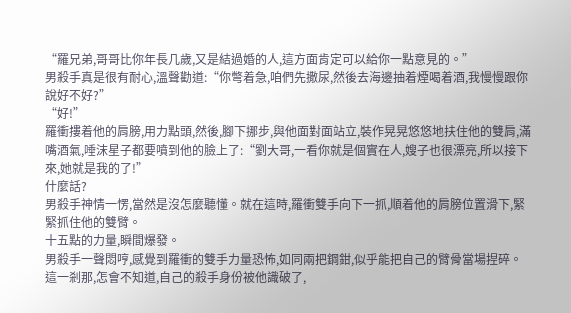“羅兄弟,哥哥比你年長几歲,又是結過婚的人,這方面肯定可以給你一點意見的。”
男殺手真是很有耐心,溫聲勸道:“你彆着急,咱們先撒尿,然後去海邊抽着煙喝着酒,我慢慢跟你說好不好?”
“好!”
羅衝摟着他的肩膀,用力點頭,然後,腳下挪步,與他面對面站立,裝作晃晃悠悠地扶住他的雙肩,滿嘴酒氣,唾沫星子都要噴到他的臉上了:“劉大哥,一看你就是個實在人,嫂子也很漂亮,所以接下來,她就是我的了!”
什麼話?
男殺手神情一愣,當然是沒怎麼聽懂。就在這時,羅衝雙手向下一抓,順着他的肩膀位置滑下,緊緊抓住他的雙臂。
十五點的力量,瞬間爆發。
男殺手一聲悶哼,感覺到羅衝的雙手力量恐怖,如同兩把鋼鉗,似乎能把自己的臂骨當場捏碎。
這一剎那,怎會不知道,自己的殺手身份被他識破了,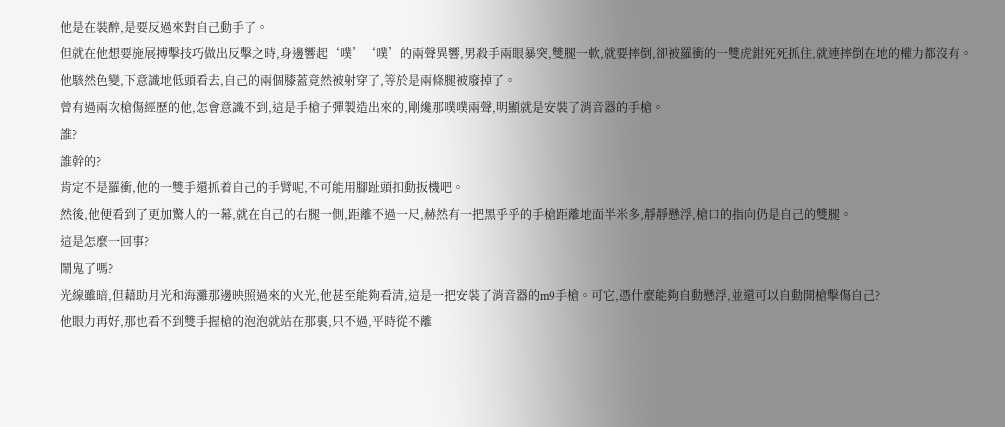他是在裝醉,是要反過來對自己動手了。
但就在他想要施展搏擊技巧做出反擊之時,身邊響起‘噗’‘噗’的兩聲異響,男殺手兩眼暴突,雙腿一軟,就要摔倒,卻被羅衝的一雙虎鉗死死抓住,就連摔倒在地的權力都沒有。
他駭然色變,下意識地低頭看去,自己的兩個膝蓋竟然被射穿了,等於是兩條腿被廢掉了。
曾有過兩次槍傷經歷的他,怎會意識不到,這是手槍子彈製造出來的,剛纔那噗噗兩聲,明顯就是安裝了消音器的手槍。
誰?
誰幹的?
肯定不是羅衝,他的一雙手還抓着自己的手臂呢,不可能用腳趾頭扣動扳機吧。
然後,他便看到了更加驚人的一幕,就在自己的右腿一側,距離不過一尺,赫然有一把黑乎乎的手槍距離地面半米多,靜靜懸浮,槍口的指向仍是自己的雙腿。
這是怎麼一回事?
鬧鬼了嗎?
光線雖暗,但藉助月光和海灘那邊映照過來的火光,他甚至能夠看清,這是一把安裝了消音器的m9手槍。可它,憑什麼能夠自動懸浮,並還可以自動開槍擊傷自己?
他眼力再好,那也看不到雙手握槍的泡泡就站在那裏,只不過,平時從不離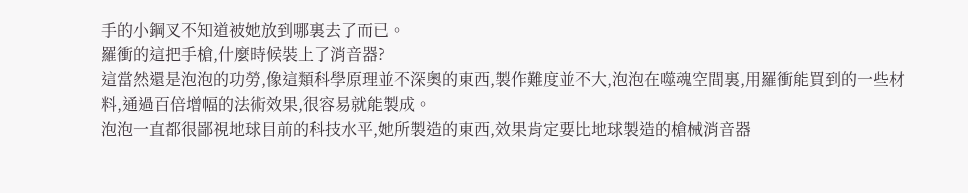手的小鋼叉不知道被她放到哪裏去了而已。
羅衝的這把手槍,什麼時候裝上了消音器?
這當然還是泡泡的功勞,像這類科學原理並不深奧的東西,製作難度並不大,泡泡在噬魂空間裏,用羅衝能買到的一些材料,通過百倍增幅的法術效果,很容易就能製成。
泡泡一直都很鄙視地球目前的科技水平,她所製造的東西,效果肯定要比地球製造的槍械消音器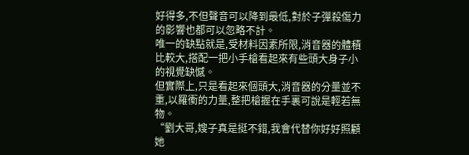好得多,不但聲音可以降到最低,對於子彈殺傷力的影響也都可以忽略不計。
唯一的缺點就是,受材料因素所限,消音器的體積比較大,搭配一把小手槍看起來有些頭大身子小的視覺缺憾。
但實際上,只是看起來個頭大,消音器的分量並不重,以羅衝的力量,整把槍握在手裏可說是輕若無物。
“劉大哥,嫂子真是挺不錯,我會代替你好好照顧她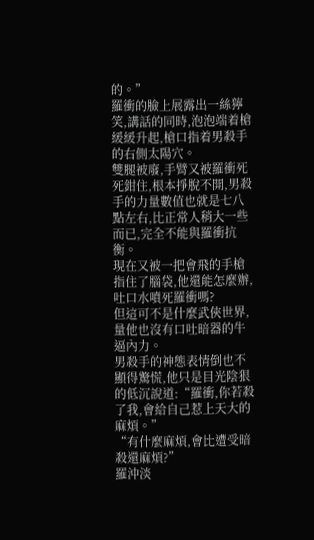的。”
羅衝的臉上展露出一絲獰笑,講話的同時,泡泡端着槍緩緩升起,槍口指着男殺手的右側太陽穴。
雙腿被廢,手臂又被羅衝死死鉗住,根本掙脫不開,男殺手的力量數值也就是七八點左右,比正常人稍大一些而已,完全不能與羅衝抗衡。
現在又被一把會飛的手槍指住了腦袋,他還能怎麼辦,吐口水噴死羅衝嗎?
但這可不是什麼武俠世界,量他也沒有口吐暗器的牛逼內力。
男殺手的神態表情倒也不顯得驚慌,他只是目光陰狠的低沉說道:“羅衝,你若殺了我,會給自己惹上天大的麻煩。”
“有什麼麻煩,會比遭受暗殺還麻煩?”
羅沖淡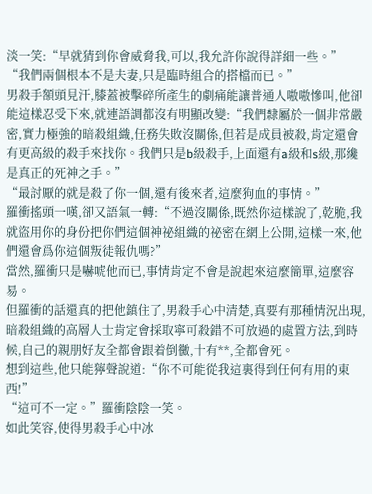淡一笑:“早就猜到你會威脅我,可以,我允許你說得詳細一些。”
“我們兩個根本不是夫妻,只是臨時組合的搭檔而已。”
男殺手額頭見汗,膝蓋被擊碎所產生的劇痛能讓普通人嗷嗷慘叫,他卻能這樣忍受下來,就連語調都沒有明顯改變:“我們隸屬於一個非常嚴密,實力極強的暗殺組織,任務失敗沒關係,但若是成員被殺,肯定還會有更高級的殺手來找你。我們只是b級殺手,上面還有a級和s級,那纔是真正的死神之手。”
“最討厭的就是殺了你一個,還有後來者,這麼狗血的事情。”
羅衝搖頭一嘆,卻又語氣一轉:“不過沒關係,既然你這樣說了,乾脆,我就盜用你的身份把你們這個神祕組織的祕密在網上公開,這樣一來,他們還會爲你這個叛徒報仇嗎?”
當然,羅衝只是嚇唬他而已,事情肯定不會是說起來這麼簡單,這麼容易。
但羅衝的話還真的把他鎮住了,男殺手心中清楚,真要有那種情況出現,暗殺組織的高層人士肯定會採取寧可殺錯不可放過的處置方法,到時候,自己的親朋好友全都會跟着倒黴,十有**,全都會死。
想到這些,他只能獰聲說道:“你不可能從我這裏得到任何有用的東西!”
“這可不一定。”羅衝陰陰一笑。
如此笑容,使得男殺手心中冰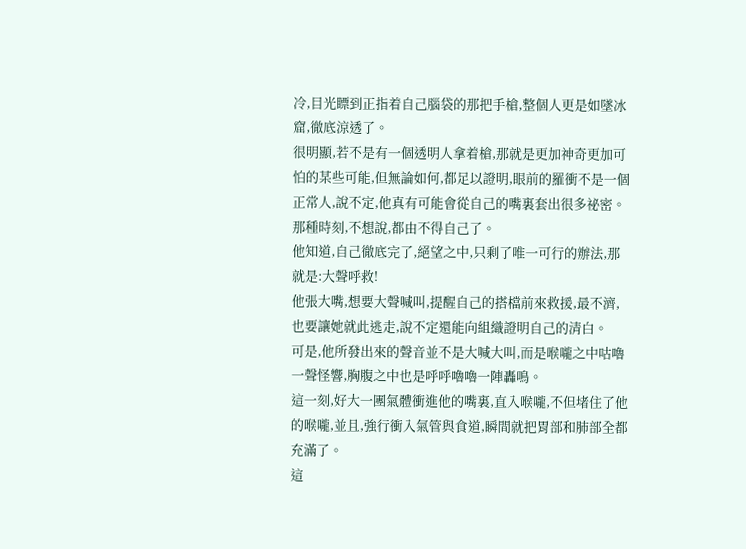冷,目光瞟到正指着自己腦袋的那把手槍,整個人更是如墜冰窟,徹底涼透了。
很明顯,若不是有一個透明人拿着槍,那就是更加神奇更加可怕的某些可能,但無論如何,都足以證明,眼前的羅衝不是一個正常人,說不定,他真有可能會從自己的嘴裏套出很多祕密。那種時刻,不想說,都由不得自己了。
他知道,自己徹底完了,絕望之中,只剩了唯一可行的辦法,那就是:大聲呼救!
他張大嘴,想要大聲喊叫,提醒自己的搭檔前來救援,最不濟,也要讓她就此逃走,說不定還能向組織證明自己的清白。
可是,他所發出來的聲音並不是大喊大叫,而是喉嚨之中咕嚕一聲怪響,胸腹之中也是呼呼嚕嚕一陣轟鳴。
這一刻,好大一團氣體衝進他的嘴裏,直入喉嚨,不但堵住了他的喉嚨,並且,強行衝入氣管與食道,瞬間就把胃部和肺部全都充滿了。
這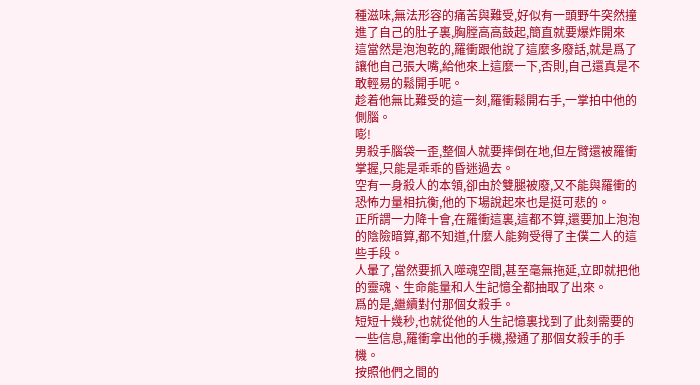種滋味,無法形容的痛苦與難受,好似有一頭野牛突然撞進了自己的肚子裏,胸膛高高鼓起,簡直就要爆炸開來
這當然是泡泡乾的,羅衝跟他說了這麼多廢話,就是爲了讓他自己張大嘴,給他來上這麼一下,否則,自己還真是不敢輕易的鬆開手呢。
趁着他無比難受的這一刻,羅衝鬆開右手,一掌拍中他的側腦。
嘭!
男殺手腦袋一歪,整個人就要摔倒在地,但左臂還被羅衝掌握,只能是乖乖的昏迷過去。
空有一身殺人的本領,卻由於雙腿被廢,又不能與羅衝的恐怖力量相抗衡,他的下場說起來也是挺可悲的。
正所謂一力降十會,在羅衝這裏,這都不算,還要加上泡泡的陰險暗算,都不知道,什麼人能夠受得了主僕二人的這些手段。
人暈了,當然要抓入噬魂空間,甚至毫無拖延,立即就把他的靈魂、生命能量和人生記憶全都抽取了出來。
爲的是,繼續對付那個女殺手。
短短十幾秒,也就從他的人生記憶裏找到了此刻需要的一些信息,羅衝拿出他的手機,撥通了那個女殺手的手機。
按照他們之間的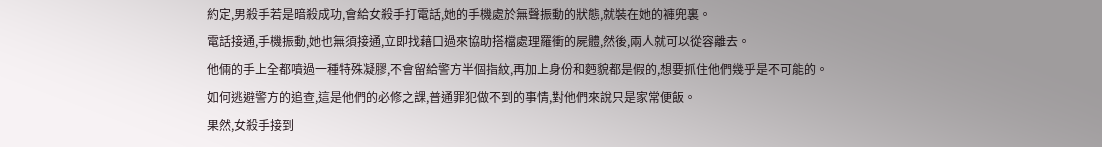約定,男殺手若是暗殺成功,會給女殺手打電話,她的手機處於無聲振動的狀態,就裝在她的褲兜裏。
電話接通,手機振動,她也無須接通,立即找藉口過來協助搭檔處理羅衝的屍體,然後,兩人就可以從容離去。
他倆的手上全都噴過一種特殊凝膠,不會留給警方半個指紋,再加上身份和麪貌都是假的,想要抓住他們幾乎是不可能的。
如何逃避警方的追查,這是他們的必修之課,普通罪犯做不到的事情,對他們來說只是家常便飯。
果然,女殺手接到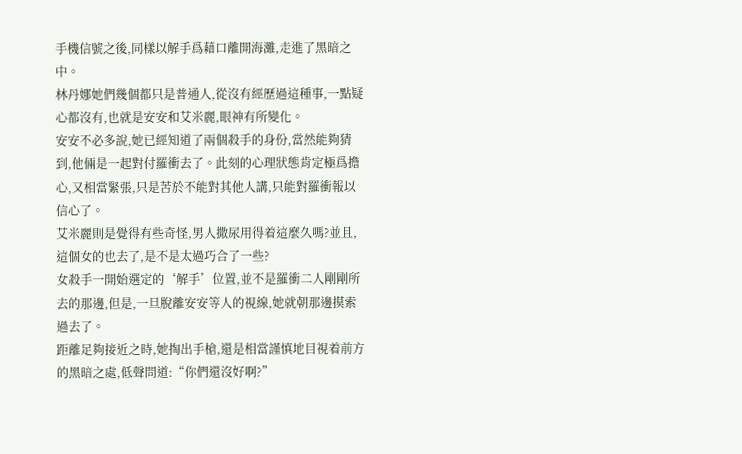手機信號之後,同樣以解手爲藉口離開海灘,走進了黑暗之中。
林丹娜她們幾個都只是普通人,從沒有經歷過這種事,一點疑心都沒有,也就是安安和艾米麗,眼神有所變化。
安安不必多說,她已經知道了兩個殺手的身份,當然能夠猜到,他倆是一起對付羅衝去了。此刻的心理狀態肯定極爲擔心,又相當緊張,只是苦於不能對其他人講,只能對羅衝報以信心了。
艾米麗則是覺得有些奇怪,男人撒尿用得着這麼久嗎?並且,這個女的也去了,是不是太過巧合了一些?
女殺手一開始選定的‘解手’位置,並不是羅衝二人剛剛所去的那邊,但是,一旦脫離安安等人的視線,她就朝那邊摸索過去了。
距離足夠接近之時,她掏出手槍,還是相當謹慎地目視着前方的黑暗之處,低聲問道:“你們還沒好啊?”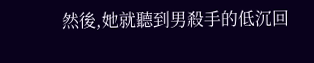然後,她就聽到男殺手的低沉回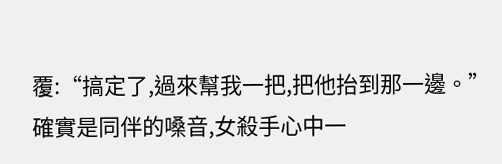覆:“搞定了,過來幫我一把,把他抬到那一邊。”
確實是同伴的嗓音,女殺手心中一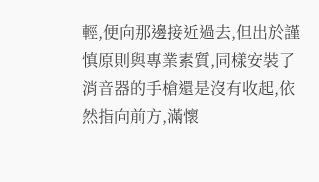輕,便向那邊接近過去,但出於謹慎原則與專業素質,同樣安裝了消音器的手槍還是沒有收起,依然指向前方,滿懷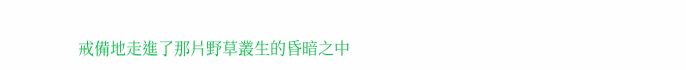戒備地走進了那片野草叢生的昏暗之中